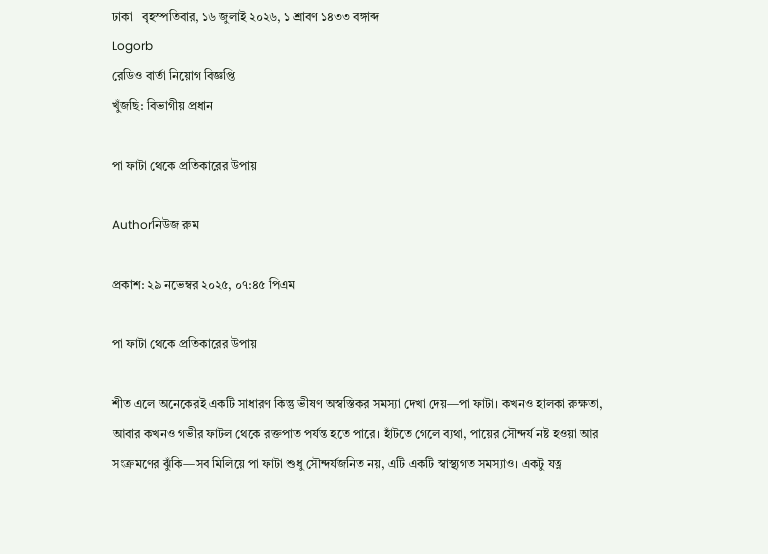ঢাকা   বৃহস্পতিবার, ১৬ জুলাই ২০২৬, ১ শ্রাবণ ১৪৩৩ বঙ্গাব্দ
Logorb
রেডিও বার্তা নিয়োগ বিজ্ঞপ্তি
খুঁজছি: বিভাগীয় প্রধান

পা ফাটা থেকে প্রতিকারের উপায়

Authorনিউজ রুম

প্রকাশ: ২৯ নভেম্বর ২০২৫, ০৭:৪৫ পিএম

পা ফাটা থেকে প্রতিকারের উপায়

শীত এলে অনেকেরই একটি সাধারণ কিন্তু ভীষণ অস্বস্তিকর সমস্যা দেখা দেয়—পা ফাটা। কখনও হালকা রুক্ষতা, আবার কখনও গভীর ফাটল থেকে রক্তপাত পর্যন্ত হতে পারে। হাঁটতে গেলে ব্যথা, পায়ের সৌন্দর্য নষ্ট হওয়া আর সংক্রমণের ঝুঁকি—সব মিলিয়ে পা ফাটা শুধু সৌন্দর্যজনিত নয়, এটি একটি স্বাস্থ্যগত সমস্যাও। একটু যত্ন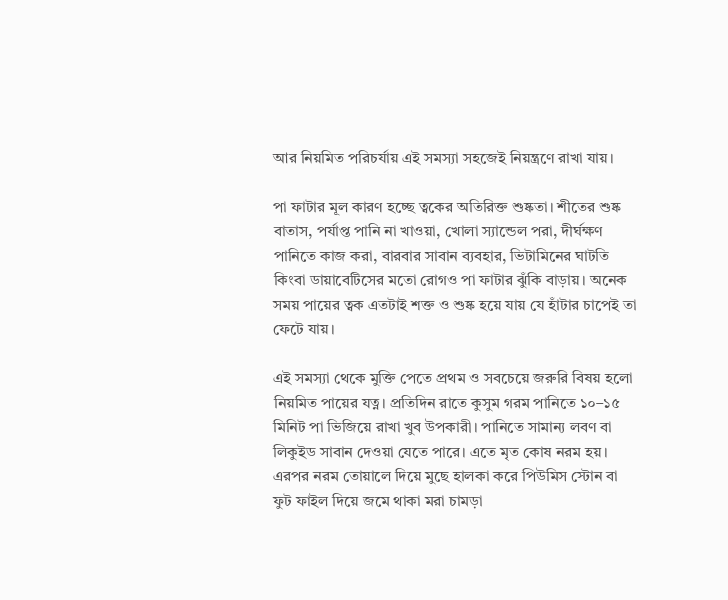আর নিয়মিত পরিচর্যায় এই সমস্যা সহজেই নিয়ন্ত্রণে রাখা যায়।

পা ফাটার মূল কারণ হচ্ছে ত্বকের অতিরিক্ত শুষ্কতা। শীতের শুষ্ক বাতাস, পর্যাপ্ত পানি না খাওয়া, খোলা স্যান্ডেল পরা, দীর্ঘক্ষণ পানিতে কাজ করা, বারবার সাবান ব্যবহার, ভিটামিনের ঘাটতি কিংবা ডায়াবেটিসের মতো রোগও পা ফাটার ঝুঁকি বাড়ায়। অনেক সময় পায়ের ত্বক এতটাই শক্ত ও শুষ্ক হয়ে যায় যে হাঁটার চাপেই তা ফেটে যায়।

এই সমস্যা থেকে মুক্তি পেতে প্রথম ও সবচেয়ে জরুরি বিষয় হলো নিয়মিত পায়ের যত্ন। প্রতিদিন রাতে কুসুম গরম পানিতে ১০–১৫ মিনিট পা ভিজিয়ে রাখা খুব উপকারী। পানিতে সামান্য লবণ বা লিকুইড সাবান দেওয়া যেতে পারে। এতে মৃত কোষ নরম হয়। এরপর নরম তোয়ালে দিয়ে মুছে হালকা করে পিউমিস স্টোন বা ফুট ফাইল দিয়ে জমে থাকা মরা চামড়া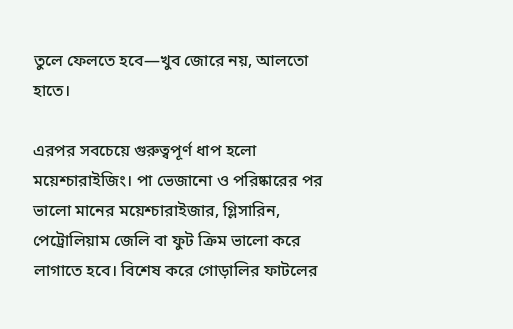তুলে ফেলতে হবে—খুব জোরে নয়, আলতো হাতে।

এরপর সবচেয়ে গুরুত্বপূর্ণ ধাপ হলো ময়েশ্চারাইজিং। পা ভেজানো ও পরিষ্কারের পর ভালো মানের ময়েশ্চারাইজার, গ্লিসারিন, পেট্রোলিয়াম জেলি বা ফুট ক্রিম ভালো করে লাগাতে হবে। বিশেষ করে গোড়ালির ফাটলের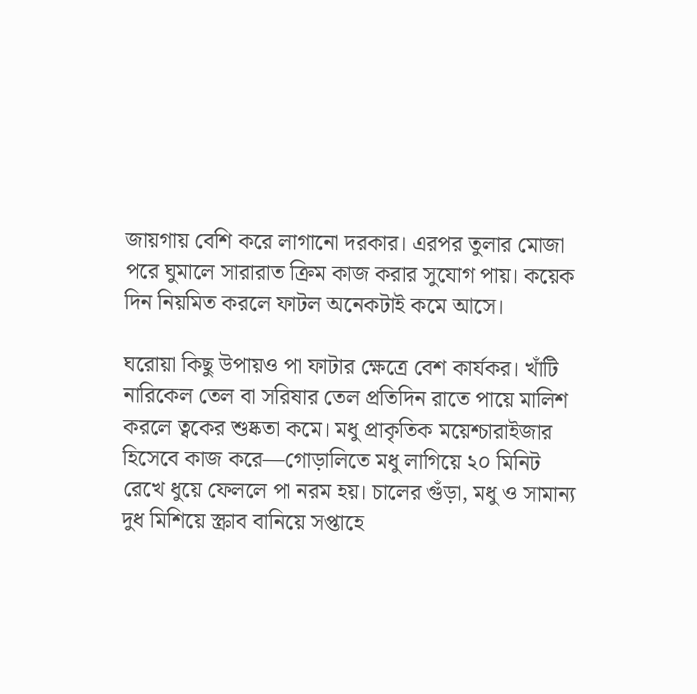জায়গায় বেশি করে লাগানো দরকার। এরপর তুলার মোজা পরে ঘুমালে সারারাত ক্রিম কাজ করার সুযোগ পায়। কয়েক দিন নিয়মিত করলে ফাটল অনেকটাই কমে আসে।

ঘরোয়া কিছু উপায়ও পা ফাটার ক্ষেত্রে বেশ কার্যকর। খাঁটি নারিকেল তেল বা সরিষার তেল প্রতিদিন রাতে পায়ে মালিশ করলে ত্বকের শুষ্কতা কমে। মধু প্রাকৃতিক ময়েশ্চারাইজার হিসেবে কাজ করে—গোড়ালিতে মধু লাগিয়ে ২০ মিনিট রেখে ধুয়ে ফেললে পা নরম হয়। চালের গুঁড়া, মধু ও সামান্য দুধ মিশিয়ে স্ক্রাব বানিয়ে সপ্তাহে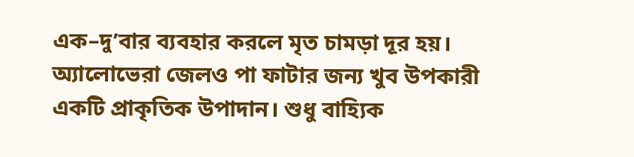এক–দু’বার ব্যবহার করলে মৃত চামড়া দূর হয়। অ্যালোভেরা জেলও পা ফাটার জন্য খুব উপকারী একটি প্রাকৃতিক উপাদান। শুধু বাহ্যিক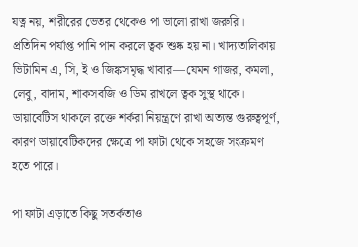যত্ন নয়, শরীরের ভেতর থেকেও পা ভালো রাখা জরুরি। প্রতিদিন পর্যাপ্ত পানি পান করলে ত্বক শুষ্ক হয় না। খাদ্যতালিকায় ভিটামিন এ, সি, ই ও জিঙ্কসমৃদ্ধ খাবার—যেমন গাজর, কমলা, লেবু, বাদাম, শাকসবজি ও ডিম রাখলে ত্বক সুস্থ থাকে। ডায়াবেটিস থাকলে রক্তে শর্করা নিয়ন্ত্রণে রাখা অত্যন্ত গুরুত্বপূর্ণ, কারণ ডায়াবেটিকদের ক্ষেত্রে পা ফাটা থেকে সহজে সংক্রমণ হতে পারে।

পা ফাটা এড়াতে কিছু সতর্কতাও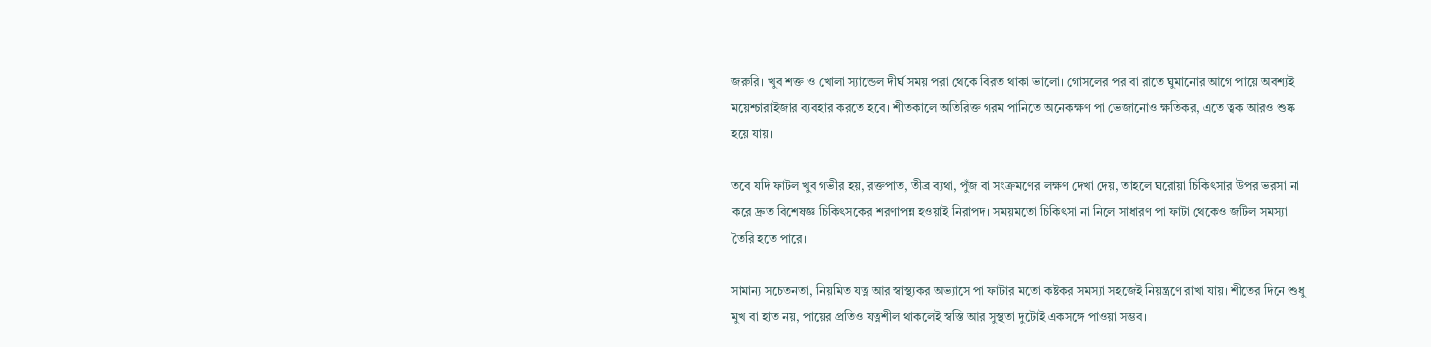জরুরি। খুব শক্ত ও খোলা স্যান্ডেল দীর্ঘ সময় পরা থেকে বিরত থাকা ভালো। গোসলের পর বা রাতে ঘুমানোর আগে পায়ে অবশ্যই ময়েশ্চারাইজার ব্যবহার করতে হবে। শীতকালে অতিরিক্ত গরম পানিতে অনেকক্ষণ পা ভেজানোও ক্ষতিকর, এতে ত্বক আরও শুষ্ক হয়ে যায়।

তবে যদি ফাটল খুব গভীর হয়, রক্তপাত, তীব্র ব্যথা, পুঁজ বা সংক্রমণের লক্ষণ দেখা দেয়, তাহলে ঘরোয়া চিকিৎসার উপর ভরসা না করে দ্রুত বিশেষজ্ঞ চিকিৎসকের শরণাপন্ন হওয়াই নিরাপদ। সময়মতো চিকিৎসা না নিলে সাধারণ পা ফাটা থেকেও জটিল সমস্যা তৈরি হতে পারে।

সামান্য সচেতনতা, নিয়মিত যত্ন আর স্বাস্থ্যকর অভ্যাসে পা ফাটার মতো কষ্টকর সমস্যা সহজেই নিয়ন্ত্রণে রাখা যায়। শীতের দিনে শুধু মুখ বা হাত নয়, পায়ের প্রতিও যত্নশীল থাকলেই স্বস্তি আর সুস্থতা দুটোই একসঙ্গে পাওয়া সম্ভব।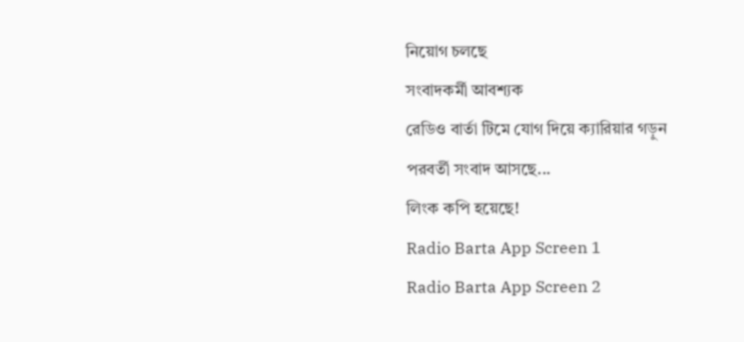নিয়োগ চলছে
সংবাদকর্মী আবশ্যক
রেডিও বার্তা টিমে যোগ দিয়ে ক্যারিয়ার গড়ুন
পরবর্তী সংবাদ আসছে...
লিংক কপি হয়েছে!
Radio Barta App Screen 1
Radio Barta App Screen 2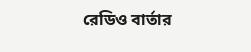রেডিও বার্তার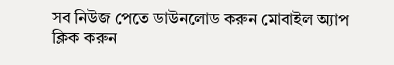সব নিউজ পেতে ডাউনলোড করুন মোবাইল অ্যাপ
ক্লিক করুন